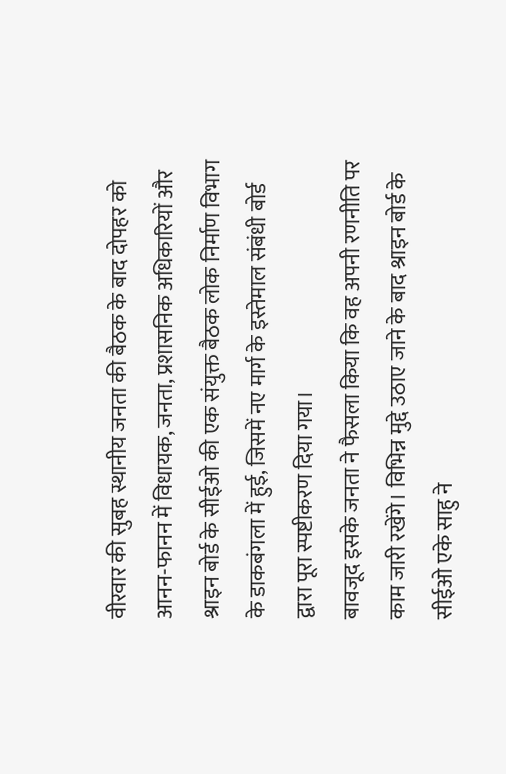वीरवार की सुबह स्थानीय जनता की बैठक के बाद दोपहर को आनन-फानन में विधायक, जनता, प्रशासनिक अधिकारियों और श्राइन बोर्ड के सीईओ की एक संयुक्त बैठक लोक निर्माण विभाग के डाकबंगला में हुई, जिसमें नए मार्ग के इस्तेमाल संबंधी बोर्ड द्वारा पूरा स्पष्टीकरण दिया गया।
बावजूद इसके जनता ने फैसला किया कि वह अपनी रणनीति पर काम जारी रखेंगे। विभिन्न मुद्दे उठाए जाने के बाद श्राइन बोर्ड के सीईओ एके साहु ने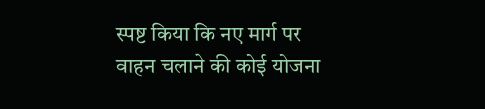स्पष्ट किया कि नए मार्ग पर वाहन चलाने की कोई योजना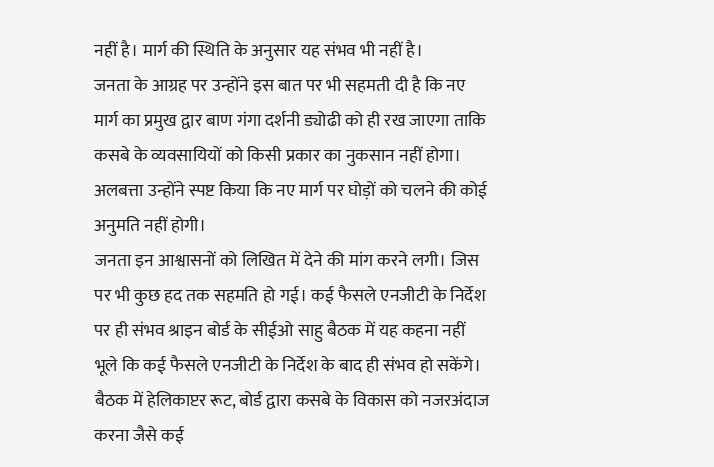नहीं है। मार्ग की स्थिति के अनुसार यह संभव भी नहीं है।
जनता के आग्रह पर उन्होंने इस बात पर भी सहमती दी है कि नए मार्ग का प्रमुख द्वार बाण गंगा दर्शनी ड्योढी को ही रख जाएगा ताकि कसबे के व्यवसायियों को किसी प्रकार का नुकसान नहीं होगा। अलबत्ता उन्होंने स्पष्ट किया कि नए मार्ग पर घोड़ों को चलने की कोई अनुमति नहीं होगी।
जनता इन आश्वासनों को लिखित में देने की मांग करने लगी। जिस पर भी कुछ हद तक सहमति हो गई। कई फैसले एनजीटी के निर्देश पर ही संभव श्राइन बोर्ड के सीईओ साहु बैठक में यह कहना नहीं भूले कि कई फैसले एनजीटी के निर्देश के बाद ही संभव हो सकेंगे।
बैठक में हेलिकाप्टर रूट, बोर्ड द्वारा कसबे के विकास को नजरअंदाज करना जैसे कई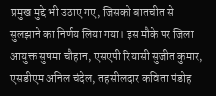प्रमुख मुद्दे भी उठाए गए, जिसको बातचीत से सुलझाने का निर्णय लिया गया। इस मौके पर जिला आयुक्त सुषमा चौहान, एसएपी रियासी सुजीत कुमार, एसडीएम अनिल चंदेल, तहसीलदार कविता पंडोह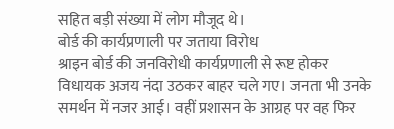सहित बड़ी संख्या में लोग मौजूद थे।
बोर्ड की कार्यप्रणाली पर जताया विरोध
श्राइन बोर्ड की जनविरोधी कार्यप्रणाली से रूष्ट होकर विधायक अजय नंदा उठकर बाहर चले गए। जनता भी उनके समर्थन में नजर आई। वहीं प्रशासन के आग्रह पर वह फिर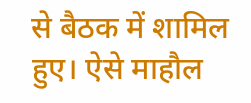से बैठक में शामिल हुए। ऐसे माहौल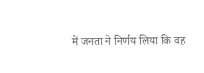में जनता ने निर्णय लिया कि वह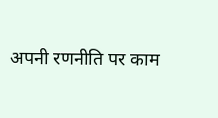अपनी रणनीति पर काम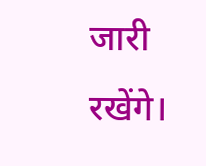जारी रखेंगे।